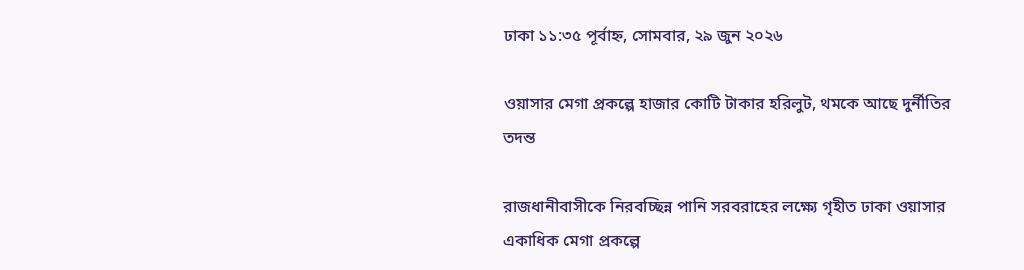ঢাকা ১১:৩৫ পূর্বাহ্ন, সোমবার, ২৯ জুন ২০২৬

ওয়াসার মেগা প্রকল্পে হাজার কোটি টাকার হরিলুট, থমকে আছে দুর্নীতির তদন্ত

রাজধানীবাসীকে নিরবচ্ছিন্ন পানি সরবরাহের লক্ষ্যে গৃহীত ঢাকা ওয়াসার একাধিক মেগা প্রকল্পে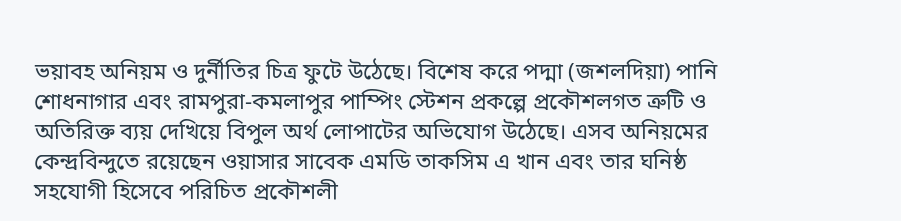ভয়াবহ অনিয়ম ও দুর্নীতির চিত্র ফুটে উঠেছে। বিশেষ করে পদ্মা (জশলদিয়া) পানি শোধনাগার এবং রামপুরা-কমলাপুর পাম্পিং স্টেশন প্রকল্পে প্রকৌশলগত ত্রুটি ও অতিরিক্ত ব্যয় দেখিয়ে বিপুল অর্থ লোপাটের অভিযোগ উঠেছে। এসব অনিয়মের কেন্দ্রবিন্দুতে রয়েছেন ওয়াসার সাবেক এমডি তাকসিম এ খান এবং তার ঘনিষ্ঠ সহযোগী হিসেবে পরিচিত প্রকৌশলী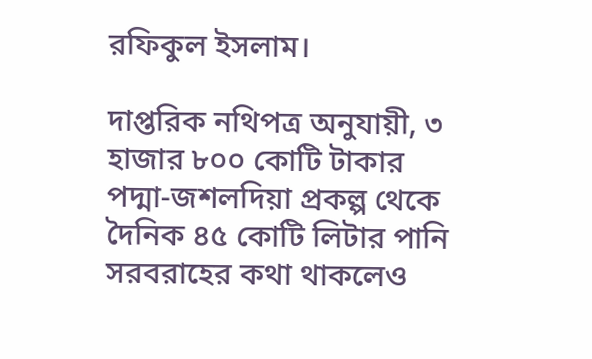রফিকুল ইসলাম।

দাপ্তরিক নথিপত্র অনুযায়ী, ৩ হাজার ৮০০ কোটি টাকার পদ্মা-জশলদিয়া প্রকল্প থেকে দৈনিক ৪৫ কোটি লিটার পানি সরবরাহের কথা থাকলেও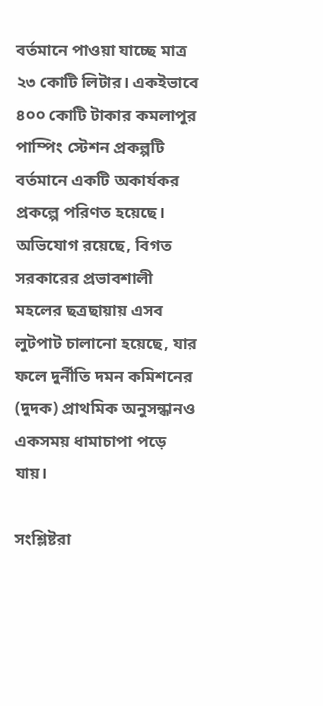বর্তমানে পাওয়া যাচ্ছে মাত্র ২৩ কোটি লিটার। একইভাবে ৪০০ কোটি টাকার কমলাপুর পাম্পিং স্টেশন প্রকল্পটি বর্তমানে একটি অকার্যকর প্রকল্পে পরিণত হয়েছে। অভিযোগ রয়েছে, বিগত সরকারের প্রভাবশালী মহলের ছত্রছায়ায় এসব লুটপাট চালানো হয়েছে, যার ফলে দুর্নীতি দমন কমিশনের (দুদক) প্রাথমিক অনুসন্ধানও একসময় ধামাচাপা পড়ে যায়।

সংশ্লিষ্টরা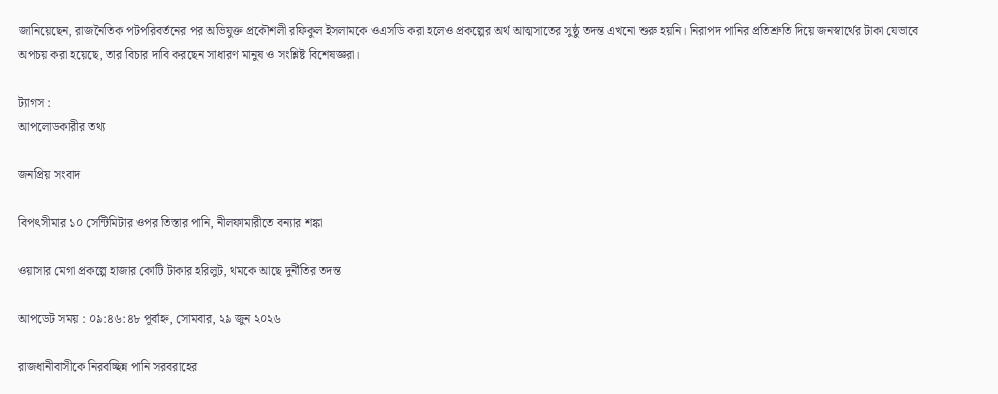জানিয়েছেন, রাজনৈতিক পটপরিবর্তনের পর অভিযুক্ত প্রকৌশলী রফিকুল ইসলামকে ওএসডি করা হলেও প্রকল্পের অর্থ আত্মসাতের সুষ্ঠু তদন্ত এখনো শুরু হয়নি। নিরাপদ পানির প্রতিশ্রুতি দিয়ে জনস্বার্থের টাকা যেভাবে অপচয় করা হয়েছে, তার বিচার দাবি করছেন সাধারণ মানুষ ও সংশ্লিষ্ট বিশেষজ্ঞরা।

ট্যাগস :
আপলোডকারীর তথ্য

জনপ্রিয় সংবাদ

বিপৎসীমার ১০ সেন্টিমিটার ওপর তিস্তার পানি, নীলফামারীতে বন্যার শঙ্কা

ওয়াসার মেগা প্রকল্পে হাজার কোটি টাকার হরিলুট, থমকে আছে দুর্নীতির তদন্ত

আপডেট সময় : ০৯:৪৬:৪৮ পূর্বাহ্ন, সোমবার, ২৯ জুন ২০২৬

রাজধানীবাসীকে নিরবচ্ছিন্ন পানি সরবরাহের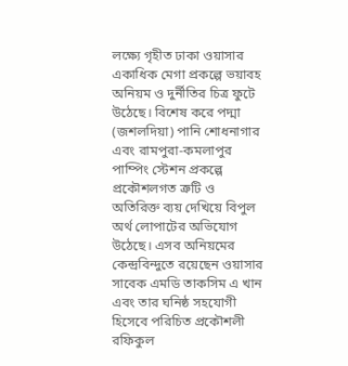লক্ষ্যে গৃহীত ঢাকা ওয়াসার একাধিক মেগা প্রকল্পে ভয়াবহ অনিয়ম ও দুর্নীতির চিত্র ফুটে উঠেছে। বিশেষ করে পদ্মা (জশলদিয়া) পানি শোধনাগার এবং রামপুরা-কমলাপুর পাম্পিং স্টেশন প্রকল্পে প্রকৌশলগত ত্রুটি ও অতিরিক্ত ব্যয় দেখিয়ে বিপুল অর্থ লোপাটের অভিযোগ উঠেছে। এসব অনিয়মের কেন্দ্রবিন্দুতে রয়েছেন ওয়াসার সাবেক এমডি তাকসিম এ খান এবং তার ঘনিষ্ঠ সহযোগী হিসেবে পরিচিত প্রকৌশলী রফিকুল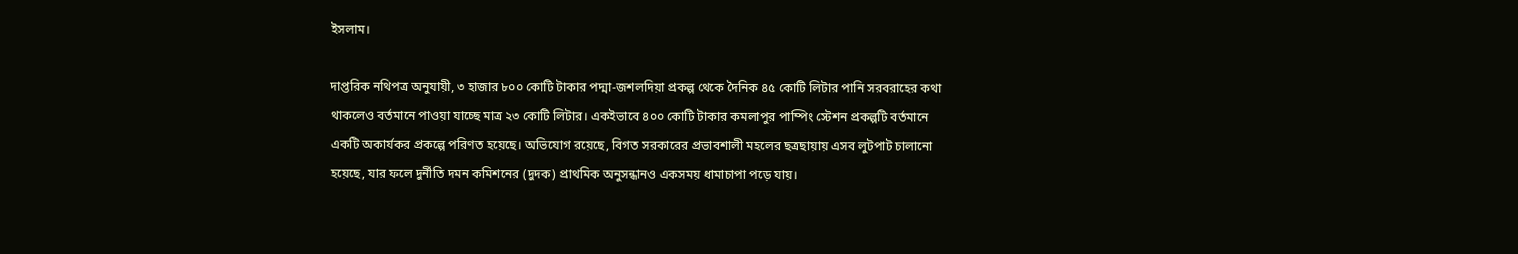ইসলাম।

দাপ্তরিক নথিপত্র অনুযায়ী, ৩ হাজার ৮০০ কোটি টাকার পদ্মা-জশলদিয়া প্রকল্প থেকে দৈনিক ৪৫ কোটি লিটার পানি সরবরাহের কথা থাকলেও বর্তমানে পাওয়া যাচ্ছে মাত্র ২৩ কোটি লিটার। একইভাবে ৪০০ কোটি টাকার কমলাপুর পাম্পিং স্টেশন প্রকল্পটি বর্তমানে একটি অকার্যকর প্রকল্পে পরিণত হয়েছে। অভিযোগ রয়েছে, বিগত সরকারের প্রভাবশালী মহলের ছত্রছায়ায় এসব লুটপাট চালানো হয়েছে, যার ফলে দুর্নীতি দমন কমিশনের (দুদক) প্রাথমিক অনুসন্ধানও একসময় ধামাচাপা পড়ে যায়।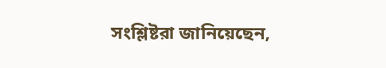সংশ্লিষ্টরা জানিয়েছেন,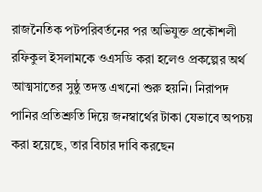রাজনৈতিক পটপরিবর্তনের পর অভিযুক্ত প্রকৌশলী রফিকুল ইসলামকে ওএসডি করা হলেও প্রকল্পের অর্থ আত্মসাতের সুষ্ঠু তদন্ত এখনো শুরু হয়নি। নিরাপদ পানির প্রতিশ্রুতি দিয়ে জনস্বার্থের টাকা যেভাবে অপচয় করা হয়েছে, তার বিচার দাবি করছেন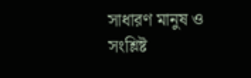সাধারণ মানুষ ও সংশ্লিষ্ট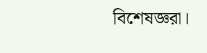বিশেষজ্ঞরা।